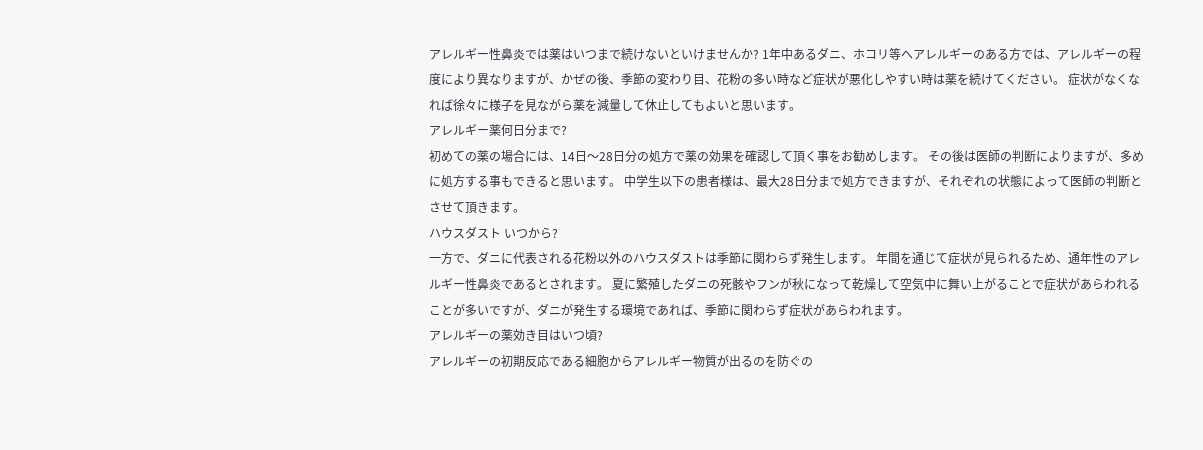アレルギー性鼻炎では薬はいつまで続けないといけませんか? 1年中あるダニ、ホコリ等へアレルギーのある方では、アレルギーの程度により異なりますが、かぜの後、季節の変わり目、花粉の多い時など症状が悪化しやすい時は薬を続けてください。 症状がなくなれば徐々に様子を見ながら薬を減量して休止してもよいと思います。
アレルギー薬何日分まで?
初めての薬の場合には、14日〜28日分の処方で薬の効果を確認して頂く事をお勧めします。 その後は医師の判断によりますが、多めに処方する事もできると思います。 中学生以下の患者様は、最大28日分まで処方できますが、それぞれの状態によって医師の判断とさせて頂きます。
ハウスダスト いつから?
一方で、ダニに代表される花粉以外のハウスダストは季節に関わらず発生します。 年間を通じて症状が見られるため、通年性のアレルギー性鼻炎であるとされます。 夏に繁殖したダニの死骸やフンが秋になって乾燥して空気中に舞い上がることで症状があらわれることが多いですが、ダニが発生する環境であれば、季節に関わらず症状があらわれます。
アレルギーの薬効き目はいつ頃?
アレルギーの初期反応である細胞からアレルギー物質が出るのを防ぐの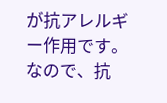が抗アレルギー作用です。 なので、抗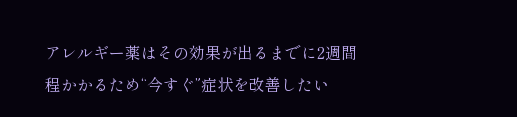アレルギー薬はその効果が出るまでに2週間程かかるため“今すぐ”症状を改善したい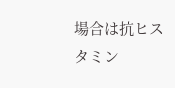場合は抗ヒスタミン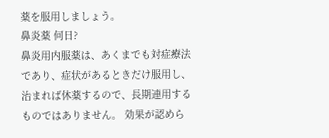薬を服用しましょう。
鼻炎薬 何日?
鼻炎用内服薬は、あくまでも対症療法であり、症状があるときだけ服用し、治まれば休薬するので、長期連用するものではありません。 効果が認めら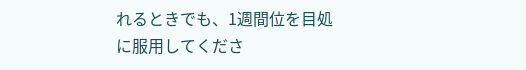れるときでも、1週間位を目処に服用してくださ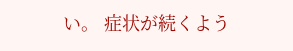い。 症状が続くよう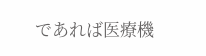であれば医療機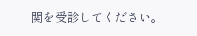関を受診してください。